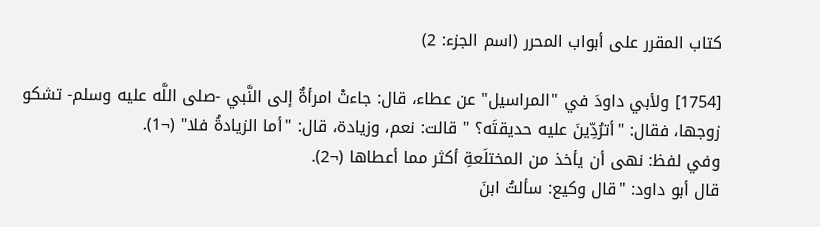كتاب المقرر على أبواب المحرر (اسم الجزء: 2)

[1754] ولأبي داودَ في "المراسيل" عن عطاء، قال: جاءتْ امرأةٌ إلى النَّبي -صلى اللَّه عليه وسلم- تشكو زوجها، فقال: "أترُدِّينَ عليه حديقتَه؟ " قالت: نعم، وزيادة، قال: "أما الزيادةُ فلا" (¬1).
وفي لفظ: نهى أن يأخذ من المختلَعةِ أكثر مما أعطاها (¬2).
قال أبو داود: "قال وكيع: سألتُ ابنَ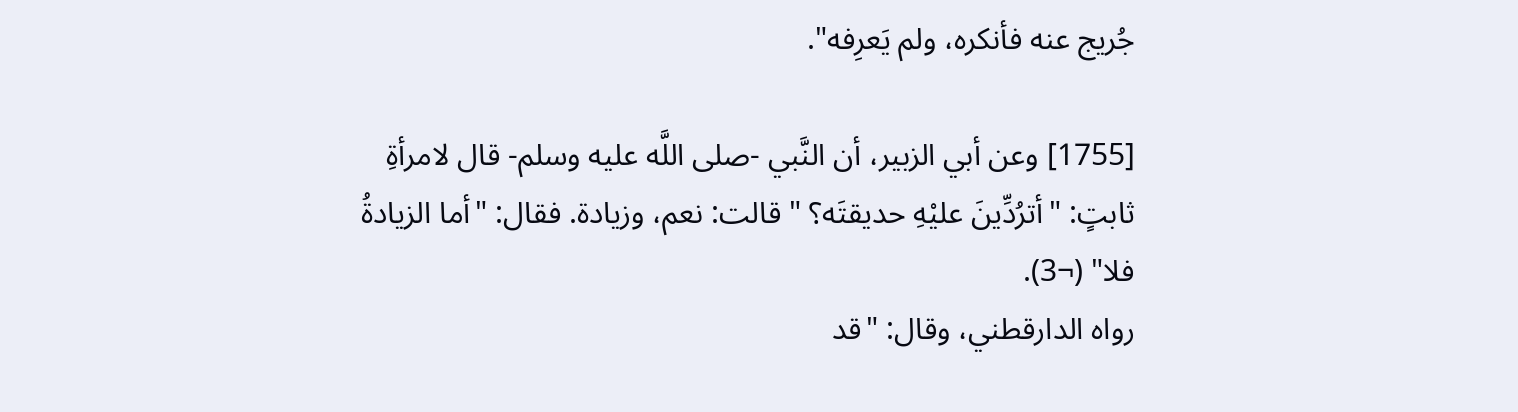جُريج عنه فأنكره، ولم يَعرِفه".

[1755] وعن أبي الزبير، أن النَّبي -صلى اللَّه عليه وسلم- قال لامرأةِ ثابتٍ: "أترُدِّينَ عليْهِ حديقتَه؟ " قالت: نعم، وزيادة. فقال: "أما الزيادةُ فلا" (¬3).
رواه الدارقطني، وقال: "قد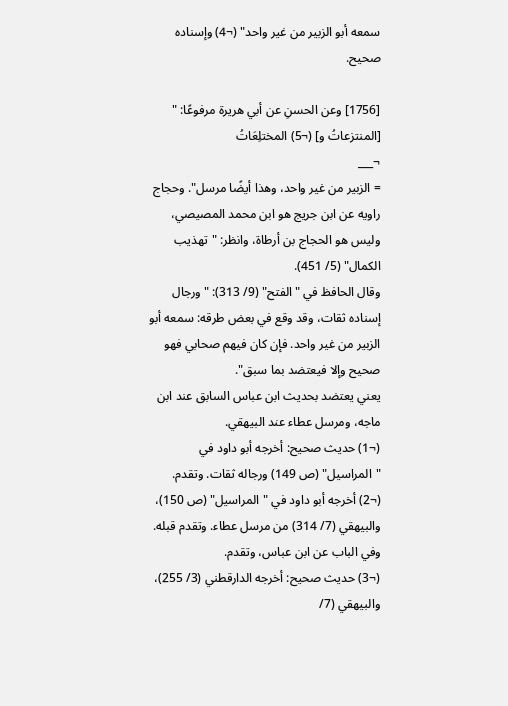سمعه أبو الزبير من غير واحد" (¬4) وإسناده صحيح.

[1756] وعن الحسنِ عن أبي هريرة مرفوعًا: " [المنتزعاتُ و] (¬5) المختلِعَاتُ
¬___
= الزبير من غير واحد، وهذا أيضًا مرسل". وحجاج راويه عن ابن جريج هو ابن محمد المصيصي، وليس هو الحجاج بن أرطاة، وانظر: "تهذيب الكمال" (5/ 451).
وقال الحافظ في "الفتح" (9/ 313): "ورجال إسناده ثقات، وقد وقع في بعض طرقه: سمعه أبو الزبير من غير واحد. فإن كان فيهم صحابي فهو صحيح وإلا فيعتضد بما سبق".
يعني يعتضد بحديث ابن عباس السابق عند ابن ماجه، ومرسل عطاء عند البيهقي.
(¬1) حديث صحيح: أخرجه أبو داود في "المراسيل" (ص 149) ورجاله ثقات. وتقدم.
(¬2) أخرجه أبو داود في "المراسيل" (ص 150)، والبيهقي (7/ 314) من مرسل عطاء. وتقدم قبله. وفي الباب عن ابن عباس، وتقدم.
(¬3) حديث صحيح: أخرجه الدارقطني (3/ 255)، والبيهقي (7/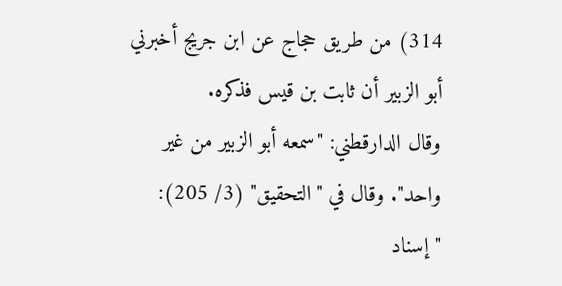314) من طريق حجاج عن ابن جريج أخبرني أبو الزبير أن ثابت بن قيس فذكره.
وقال الدارقطني: "سمعه أبو الزبير من غير واحد". وقال في "التحقيق" (3/ 205): "إسناد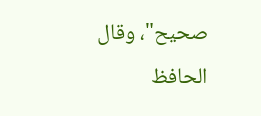صحيح"، وقال الحافظ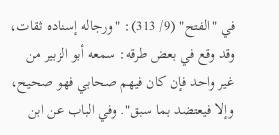في "الفتح" (9/ 313): "ورجاله إسناده ثقات، وقد وقع في بعض طرقه: سمعه أبو الزبير من غير واحد فإن كان فيهم صحابي فهو صحيح، وإلا فيعتضد بما سبق". وفي الباب عن ابن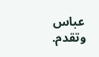عباس وتقدم.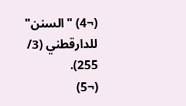(¬4) "السنن" للدارقطني (3/ 255).
(¬5)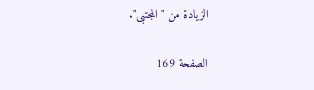الزيادة من "المجتبى".

الصفحة 169